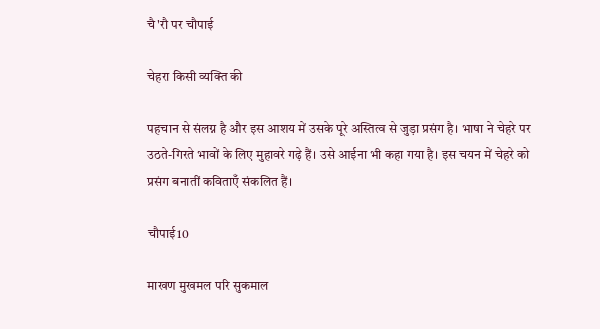चै'रौ पर चौपाई

चेहरा किसी व्यक्ति की

पहचान से संलग्न है और इस आशय में उसके पूरे अस्तित्व से जुड़ा प्रसंग है। भाषा ने चेहरे पर उठते-गिरते भावों के लिए मुहावरे गढ़े हैं। उसे आईना भी कहा गया है। इस चयन में चेहरे को प्रसंग बनातीं कविताएँ संकलित हैं।

चौपाई10

माखण मुखमल परि सुकमाल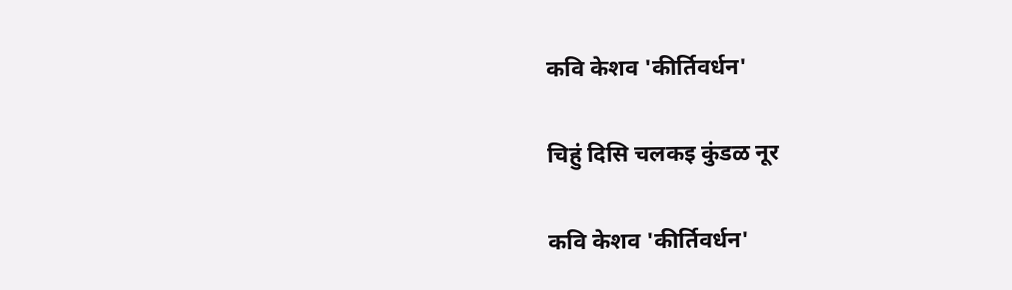कवि केशव 'कीर्तिवर्धन'

चिहुं दिसि चलकइ कुंडळ नूर

कवि केशव 'कीर्तिवर्धन'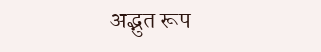अद्भुत रूप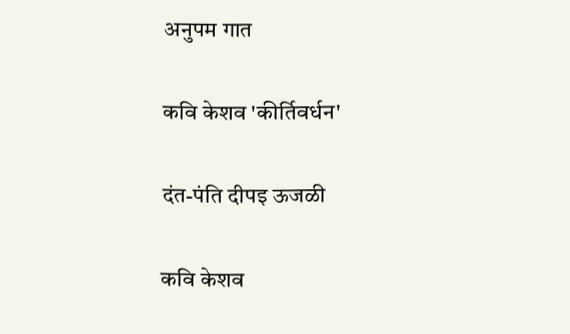अनुपम गात

कवि केशव 'कीर्तिवर्धन'

दंत-पंति दीपइ ऊजळी

कवि केशव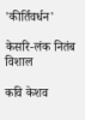'कीर्तिवर्धन'

केसरि-लंक नितंब विशाल

कवि केशव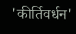'कीर्तिवर्धन'